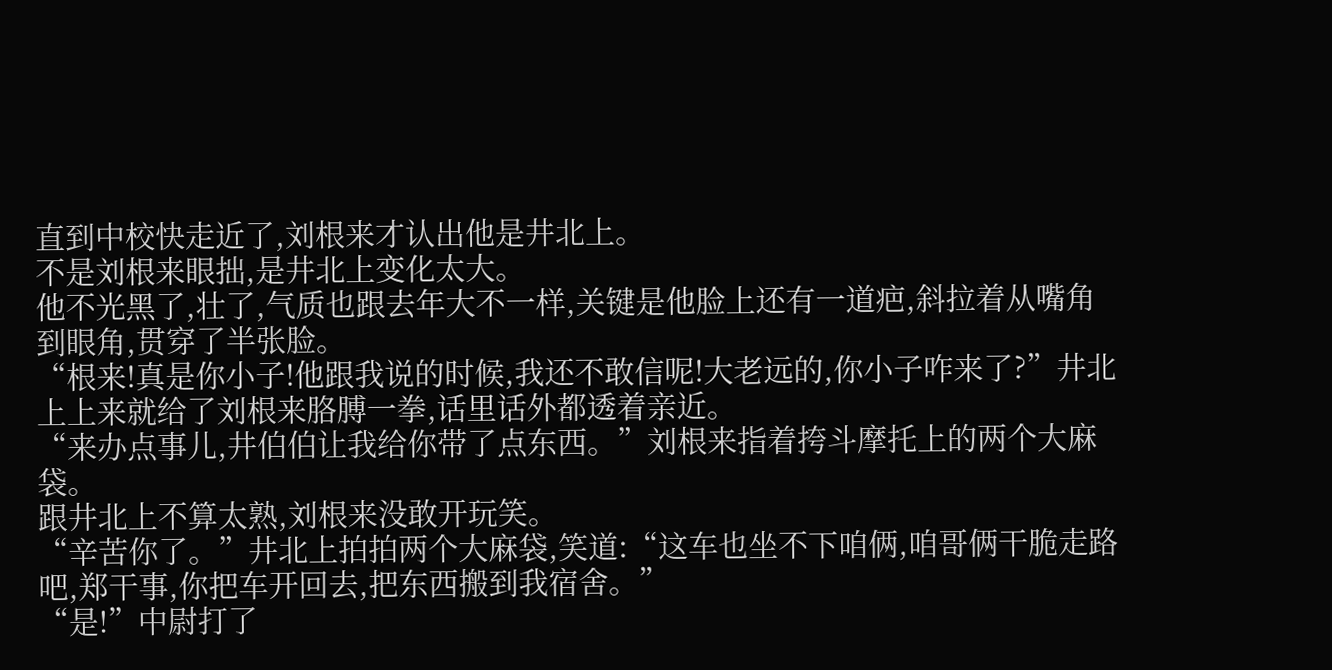直到中校快走近了,刘根来才认出他是井北上。
不是刘根来眼拙,是井北上变化太大。
他不光黑了,壮了,气质也跟去年大不一样,关键是他脸上还有一道疤,斜拉着从嘴角到眼角,贯穿了半张脸。
“根来!真是你小子!他跟我说的时候,我还不敢信呢!大老远的,你小子咋来了?”井北上上来就给了刘根来胳膊一拳,话里话外都透着亲近。
“来办点事儿,井伯伯让我给你带了点东西。”刘根来指着挎斗摩托上的两个大麻袋。
跟井北上不算太熟,刘根来没敢开玩笑。
“辛苦你了。”井北上拍拍两个大麻袋,笑道:“这车也坐不下咱俩,咱哥俩干脆走路吧,郑干事,你把车开回去,把东西搬到我宿舍。”
“是!”中尉打了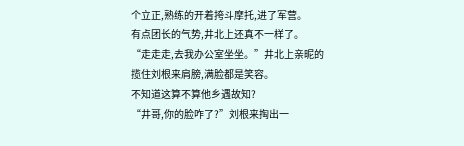个立正,熟练的开着挎斗摩托,进了军营。
有点团长的气势,井北上还真不一样了。
“走走走,去我办公室坐坐。”井北上亲昵的揽住刘根来肩膀,满脸都是笑容。
不知道这算不算他乡遇故知?
“井哥,你的脸咋了?”刘根来掏出一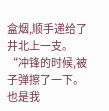盒烟,顺手递给了井北上一支。
“冲锋的时候,被子弹擦了一下。也是我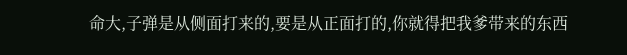命大,子弹是从侧面打来的,要是从正面打的,你就得把我爹带来的东西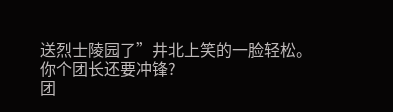送烈士陵园了”井北上笑的一脸轻松。
你个团长还要冲锋?
团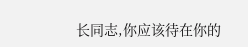长同志,你应该待在你的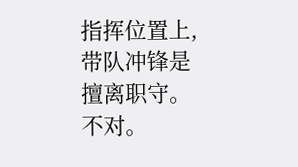指挥位置上,带队冲锋是擅离职守。
不对。